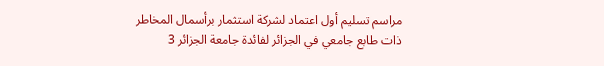مراسم تسليم أول اعتماد لشركة استثمار برأسمال المخاطر ذات طابع جامعي في الجزائر لفائدة جامعة الجزائر 3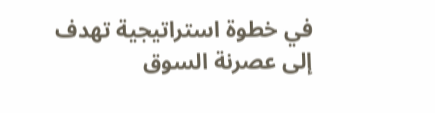في خطوة استراتيجية تهدف إلى عصرنة السوق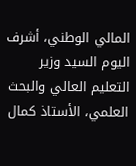المالي الوطني، أشرف اليوم السيد وزير التعليم العالي والبحث العلمي، الأستاذ كمال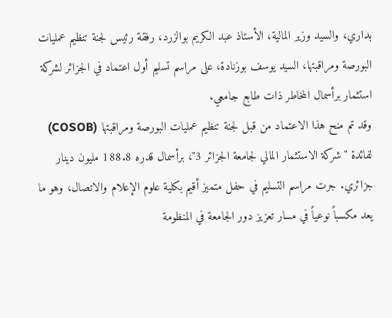بداري، والسيد وزير المالية، الأستاذ عبد الكريم بوالزرد، رفقة رئيس لجنة تنظيم عمليات البورصة ومراقبتها، السيد يوسف بوزنادة، على مراسم تسليم أول اعتماد في الجزائر لشركة استثمار برأسمال المخاطر ذات طابع جامعي.
وقد تم منح هذا الاعتماد من قبل لجنة تنظيم عمليات البورصة ومراقبتها (COSOB) لفائدة "شركة الاستثمار المالي لجامعة الجزائر 3"، برأسمال قدره 188.8 مليون دينار جزائري. جرت مراسم التسليم في حفل متميز أقيم بكلية علوم الإعلام والاتصال، وهو ما يعد مكسباً نوعياً في مسار تعزيز دور الجامعة في المنظومة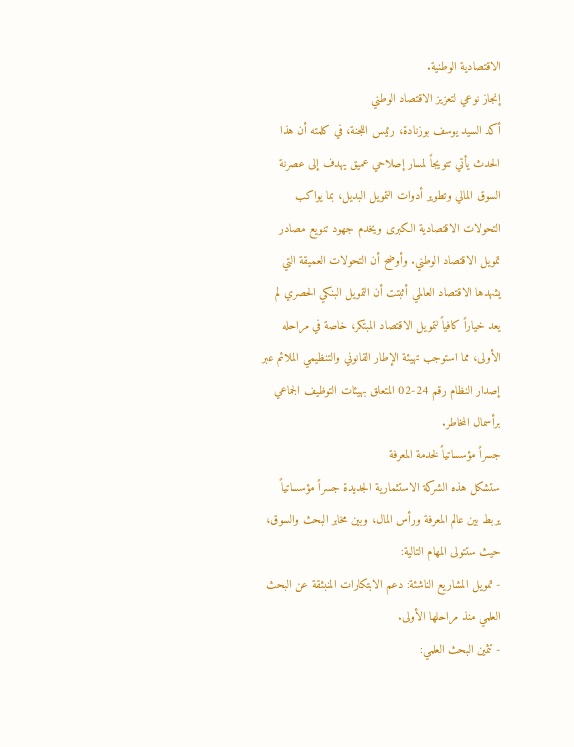الاقتصادية الوطنية.
إنجاز نوعي لتعزيز الاقتصاد الوطني
أكد السيد يوسف بوزنادة، رئيس اللجنة، في كلمته أن هذا الحدث يأتي تتويجاً لمسار إصلاحي عميق يهدف إلى عصرنة السوق المالي وتطوير أدوات التمويل البديل، بما يواكب التحولات الاقتصادية الكبرى ويخدم جهود تنويع مصادر تمويل الاقتصاد الوطني. وأوضح أن التحولات العميقة التي يشهدها الاقتصاد العالمي أثبتت أن التمويل البنكي الحصري لم يعد خياراً كافياً لتمويل الاقتصاد المبتكر، خاصة في مراحله الأولى، مما استوجب تهيئة الإطار القانوني والتنظيمي الملائم عبر إصدار النظام رقم 24-02 المتعلق بهيئات التوظيف الجماعي برأسمال المخاطر.
جسراً مؤسساتياً لخدمة المعرفة
ستشكل هذه الشركة الاستثمارية الجديدة جسراً مؤسساتياً يربط بين عالم المعرفة ورأس المال، وبين مخابر البحث والسوق، حيث ستتولى المهام التالية:
- تمويل المشاريع الناشئة: دعم الابتكارات المنبثقة عن البحث العلمي منذ مراحلها الأولى.
- تثمين البحث العلمي: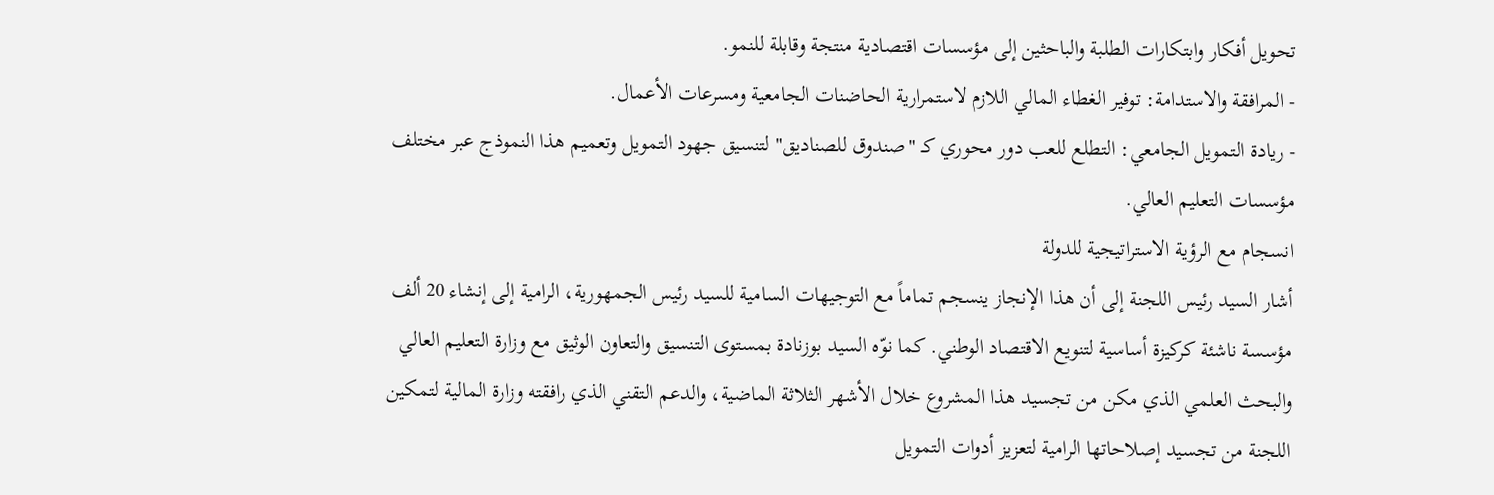تحويل أفكار وابتكارات الطلبة والباحثين إلى مؤسسات اقتصادية منتجة وقابلة للنمو.
- المرافقة والاستدامة: توفير الغطاء المالي اللازم لاستمرارية الحاضنات الجامعية ومسرعات الأعمال.
- ريادة التمويل الجامعي: التطلع للعب دور محوري كـ "صندوق للصناديق" لتنسيق جهود التمويل وتعميم هذا النموذج عبر مختلف مؤسسات التعليم العالي.
انسجام مع الرؤية الاستراتيجية للدولة
أشار السيد رئيس اللجنة إلى أن هذا الإنجاز ينسجم تماماً مع التوجيهات السامية للسيد رئيس الجمهورية، الرامية إلى إنشاء 20 ألف مؤسسة ناشئة كركيزة أساسية لتنويع الاقتصاد الوطني. كما نوّه السيد بوزنادة بمستوى التنسيق والتعاون الوثيق مع وزارة التعليم العالي والبحث العلمي الذي مكن من تجسيد هذا المشروع خلال الأشهر الثلاثة الماضية، والدعم التقني الذي رافقته وزارة المالية لتمكين اللجنة من تجسيد إصلاحاتها الرامية لتعزيز أدوات التمويل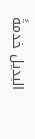البديل خدمةً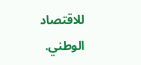للاقتصاد الوطني.